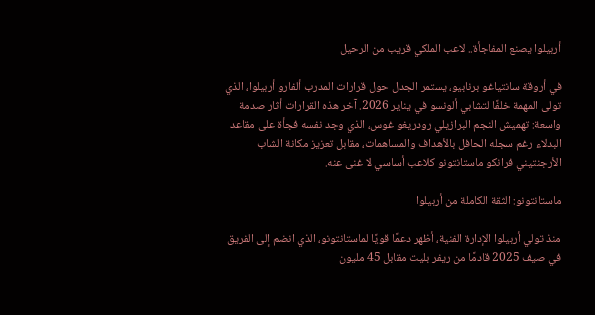أربيلوا يصنع المفاجأة.. لاعب الملكي قريب من الرحيل

في أروقة سانتياغو برنابيو، يستمر الجدل حول قرارات المدرب ألفارو أربيلوا، الذي تولى المهمة خلفًا لتشابي ألونسو في يناير 2026. آخر هذه القرارات أثار صدمة واسعة: تهميش النجم البرازيلي رودريغو غوس، الذي وجد نفسه فجأة على مقاعد البدلاء رغم سجله الحافل بالأهداف والمساهمات، مقابل تعزيز مكانة الشاب الأرجنتيني فرانكو ماستانتونو كلاعب أساسي لا غنى عنه.

ماستانتونو: الثقة الكاملة من أربيلوا

منذ تولي أربيلوا الإدارة الفنية، أظهر دعمًا قويًا لماستانتونو، الذي انضم إلى الفريق في صيف 2025 قادمًا من ريفر بليت مقابل 45 مليون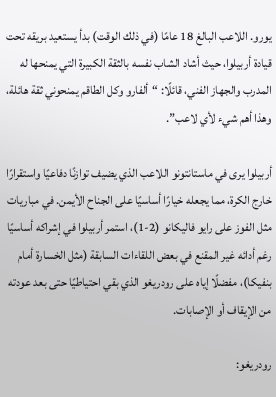يورو. اللاعب البالغ 18 عامًا (في ذلك الوقت) بدأ يستعيد بريقه تحت قيادة أربيلوا، حيث أشاد الشاب نفسه بالثقة الكبيرة التي يمنحها له المدرب والجهاز الفني، قائلًا: “ألفارو وكل الطاقم يمنحوني ثقة هائلة، وهذا أهم شيء لأي لاعب”.

أربيلوا يرى في ماستانتونو اللاعب الذي يضيف توازنًا دفاعيًا واستقرارًا خارج الكرة، مما يجعله خيارًا أساسيًا على الجناح الأيمن. في مباريات مثل الفوز على رايو فاليكانو (2-1)، استمر أربيلوا في إشراكه أساسيًا رغم أدائه غير المقنع في بعض اللقاءات السابقة (مثل الخسارة أمام بنفيكا)، مفضلًا إياه على رودريغو الذي بقي احتياطيًا حتى بعد عودته من الإيقاف أو الإصابات.

رودريغو: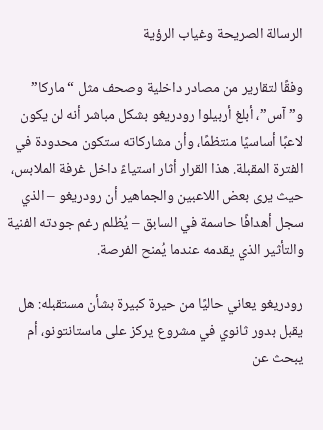الرسالة الصريحة وغياب الرؤية

وفقًا لتقارير من مصادر داخلية وصحف مثل “ماركا” و”آس”، أبلغ أربيلوا رودريغو بشكل مباشر أنه لن يكون لاعبًا أساسيًا منتظمًا، وأن مشاركاته ستكون محدودة في الفترة المقبلة. هذا القرار أثار استياءً داخل غرفة الملابس، حيث يرى بعض اللاعبين والجماهير أن رودريغو – الذي سجل أهدافًا حاسمة في السابق – يُظلم رغم جودته الفنية والتأثير الذي يقدمه عندما يُمنح الفرصة.

رودريغو يعاني حاليًا من حيرة كبيرة بشأن مستقبله: هل يقبل بدور ثانوي في مشروع يركز على ماستانتونو، أم يبحث عن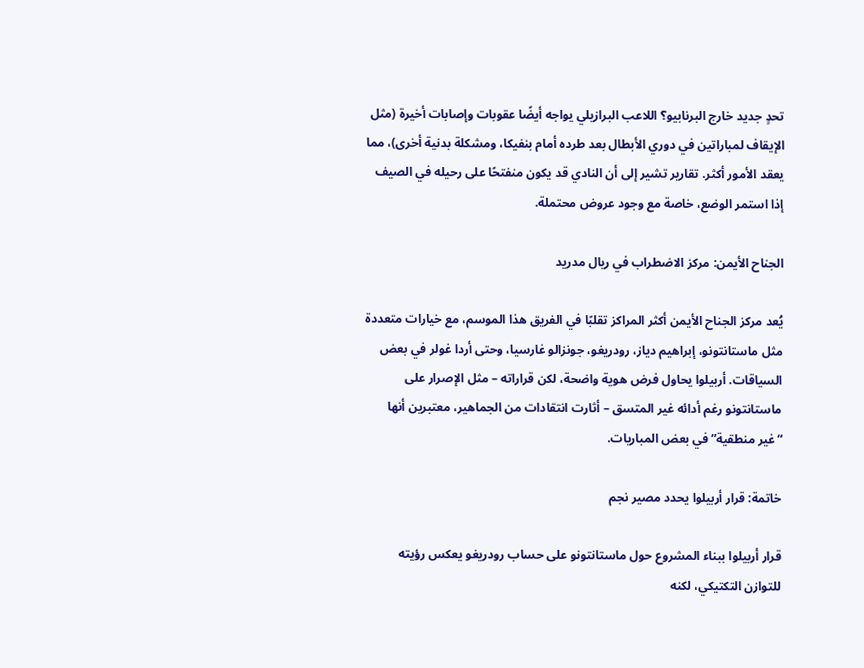تحدٍ جديد خارج البرنابيو؟ اللاعب البرازيلي يواجه أيضًا عقوبات وإصابات أخيرة (مثل الإيقاف لمباراتين في دوري الأبطال بعد طرده أمام بنفيكا، ومشكلة بدنية أخرى)، مما يعقد الأمور أكثر. تقارير تشير إلى أن النادي قد يكون منفتحًا على رحيله في الصيف إذا استمر الوضع، خاصة مع وجود عروض محتملة.

الجناح الأيمن: مركز الاضطراب في ريال مدريد

يُعد مركز الجناح الأيمن أكثر المراكز تقلبًا في الفريق هذا الموسم، مع خيارات متعددة مثل ماستانتونو، إبراهيم دياز، رودريغو، جونزالو غارسيا، وحتى أردا غولر في بعض السياقات. أربيلوا يحاول فرض هوية واضحة، لكن قراراته – مثل الإصرار على ماستانتونو رغم أدائه غير المتسق – أثارت انتقادات من الجماهير، معتبرين أنها “غير منطقية” في بعض المباريات.

خاتمة: قرار أربيلوا يحدد مصير نجم

قرار أربيلوا ببناء المشروع حول ماستانتونو على حساب رودريغو يعكس رؤيته للتوازن التكتيكي، لكنه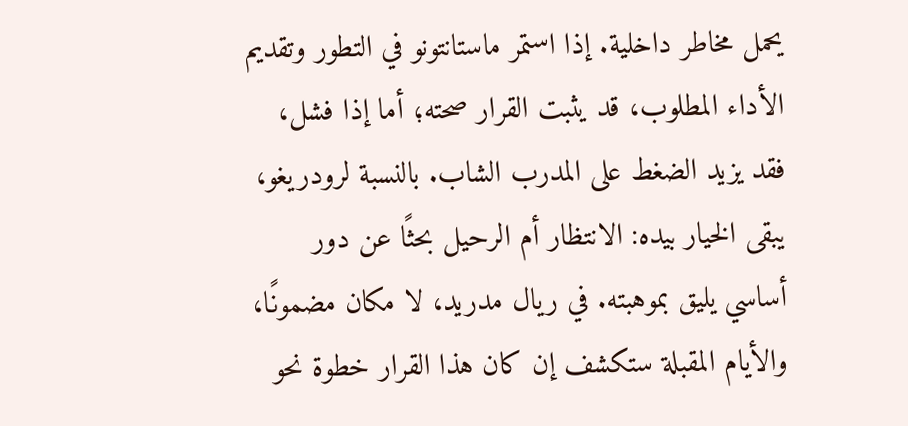يحمل مخاطر داخلية. إذا استمر ماستانتونو في التطور وتقديم الأداء المطلوب، قد يثبت القرار صحته؛ أما إذا فشل، فقد يزيد الضغط على المدرب الشاب. بالنسبة لرودريغو، يبقى الخيار بيده: الانتظار أم الرحيل بحثًا عن دور أساسي يليق بموهبته. في ريال مدريد، لا مكان مضمونًا، والأيام المقبلة ستكشف إن كان هذا القرار خطوة نحو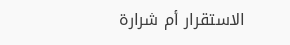الاستقرار أم شرارة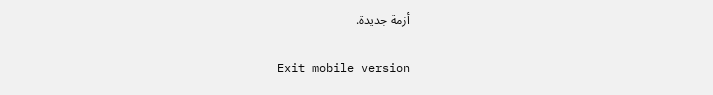أزمة جديدة.

Exit mobile version